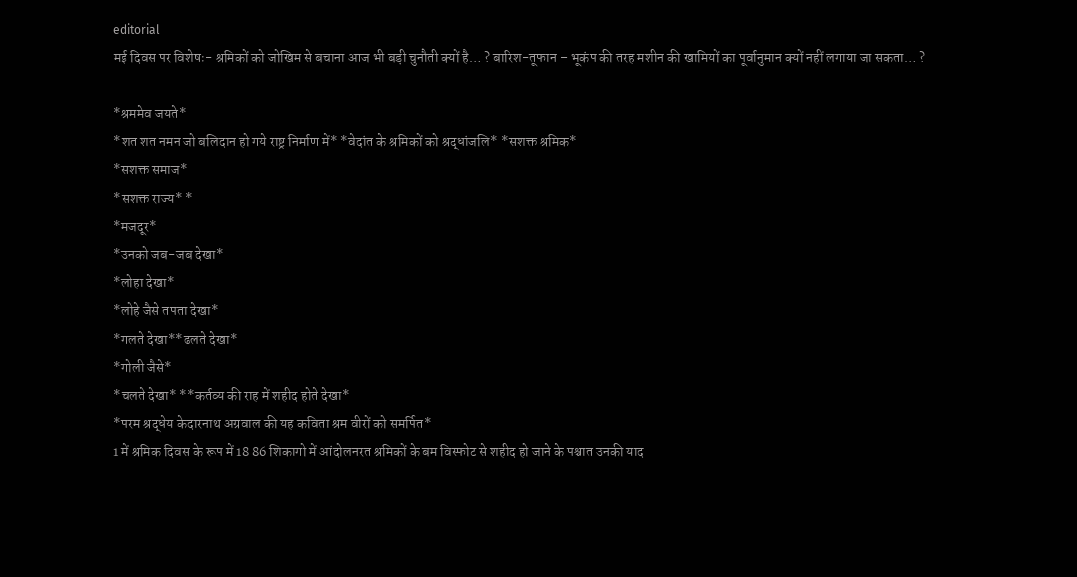editorial
मई दिवस पर विशेषः- श्रमिकों को जोखिम से बचाना आज भी बड़ी चुनौती क्यों है… ? बारिश-तूफान – भूकंप की तरह मशीन की खामियों का पूर्वानुमान क्यों नहीं लगाया जा सकता… ?

*श्रममेव जयते*
*शत शत नमन जो बलिदान हो गये राष्ट्र निर्माण में* *वेदांत के श्रमिकों को श्रद्धांजलि* *सशक्त श्रमिक*
*सशक्त समाज*
*सशक्त राज्य* *
*मजदूर*
*उनको जब-जब देखा*
*लोहा देखा*
*लोहे जैसे तपता देखा*
*गलते देखा**ढलते देखा*
*गोली जैसे*
*चलते देखा* **कर्तव्य की राह में शहीद होते देखा*
*परम श्रद्धेय केदारनाथ अग्रवाल की यह कविता श्रम वीरों को समर्पित*
1 में श्रमिक दिवस के रूप में 18 86 शिकागो में आंदोलनरत श्रमिकों के बम विस्फोट से शहीद हो जाने के पश्चात उनकी याद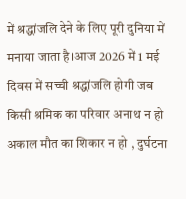में श्रद्धांजलि देने के लिए पूरी दुनिया में मनाया जाता है।आज 2026 में 1 मई दिवस में सच्ची श्रद्धांजलि होगी जब किसी श्रमिक का परिवार अनाथ न हो अकाल मौत का शिकार न हो , दुर्घटना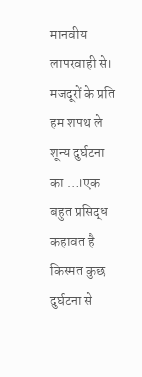मानवीय लापरवाही से। मजदूरों के प्रति हम शपथ ले शून्य दुर्घटना का …।एक बहुत प्रसिद्ध कहावत है किस्मत कुछ दुर्घटना से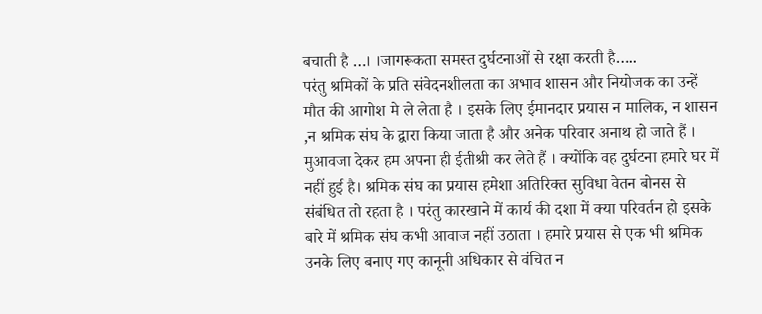बचाती है …। ।जागरूकता समस्त दुर्घटनाओं से रक्षा करती है…..
परंतु श्रमिकों के प्रति संवेदनशीलता का अभाव शासन और नियोजक का उन्हें मौत की आगोश मे ले लेता है । इसके लिए ईमानदार प्रयास न मालिक, न शासन ,न श्रमिक संघ के द्वारा किया जाता है और अनेक परिवार अनाथ हो जाते हैं । मुआवजा देकर हम अपना ही ईतीश्री कर लेते हैं । क्योंकि वह दुर्घटना हमारे घर में नहीं हुई है। श्रमिक संघ का प्रयास हमेशा अतिरिक्त सुविधा वेतन बोनस से संबंधित तो रहता है । परंतु कारखाने में कार्य की दशा में क्या परिवर्तन हो इसके बारे में श्रमिक संघ कभी आवाज नहीं उठाता । हमारे प्रयास से एक भी श्रमिक उनके लिए बनाए गए कानूनी अधिकार से वंचित न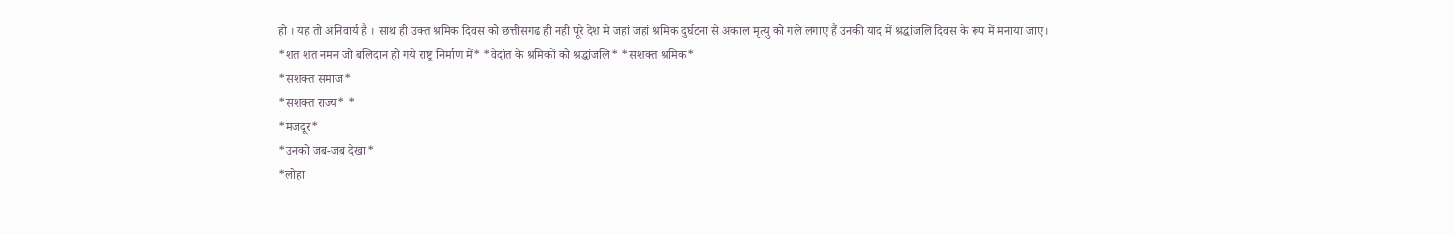हो । यह तो अनिवार्य है । साथ ही उक्त श्रमिक दिवस को छत्तीसगढ ही नही पूरे देश मे जहां जहां श्रमिक दुर्घटना से अकाल मृत्यु को गले लगाए हैं उनकी याद में श्रद्धांजलि दिवस के रूप में मनाया जाए।
*शत शत नमन जो बलिदान हो गये राष्ट्र निर्माण में* *वेदांत के श्रमिकों को श्रद्धांजलि* *सशक्त श्रमिक*
*सशक्त समाज*
*सशक्त राज्य* *
*मजदूर*
*उनको जब-जब देखा*
*लोहा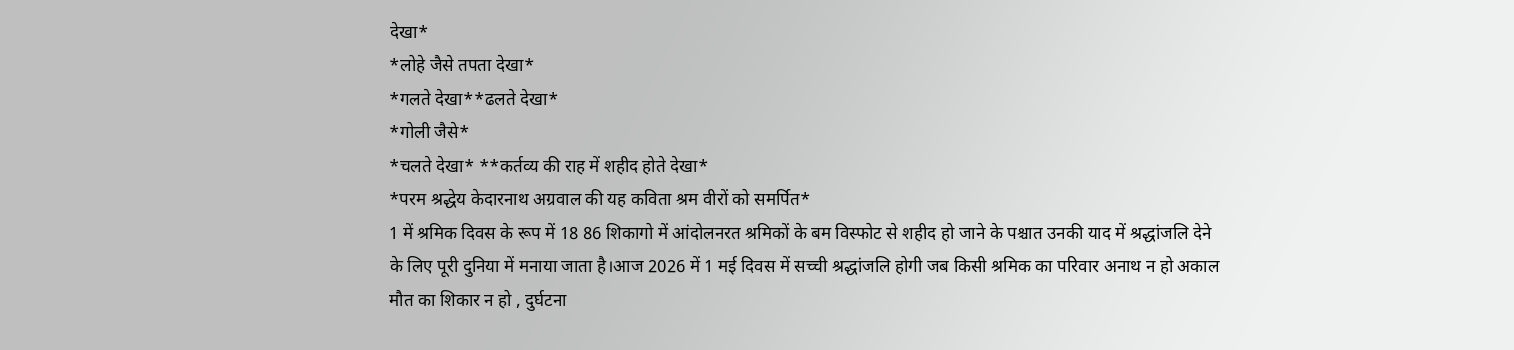देखा*
*लोहे जैसे तपता देखा*
*गलते देखा**ढलते देखा*
*गोली जैसे*
*चलते देखा* **कर्तव्य की राह में शहीद होते देखा*
*परम श्रद्धेय केदारनाथ अग्रवाल की यह कविता श्रम वीरों को समर्पित*
1 में श्रमिक दिवस के रूप में 18 86 शिकागो में आंदोलनरत श्रमिकों के बम विस्फोट से शहीद हो जाने के पश्चात उनकी याद में श्रद्धांजलि देने के लिए पूरी दुनिया में मनाया जाता है।आज 2026 में 1 मई दिवस में सच्ची श्रद्धांजलि होगी जब किसी श्रमिक का परिवार अनाथ न हो अकाल मौत का शिकार न हो , दुर्घटना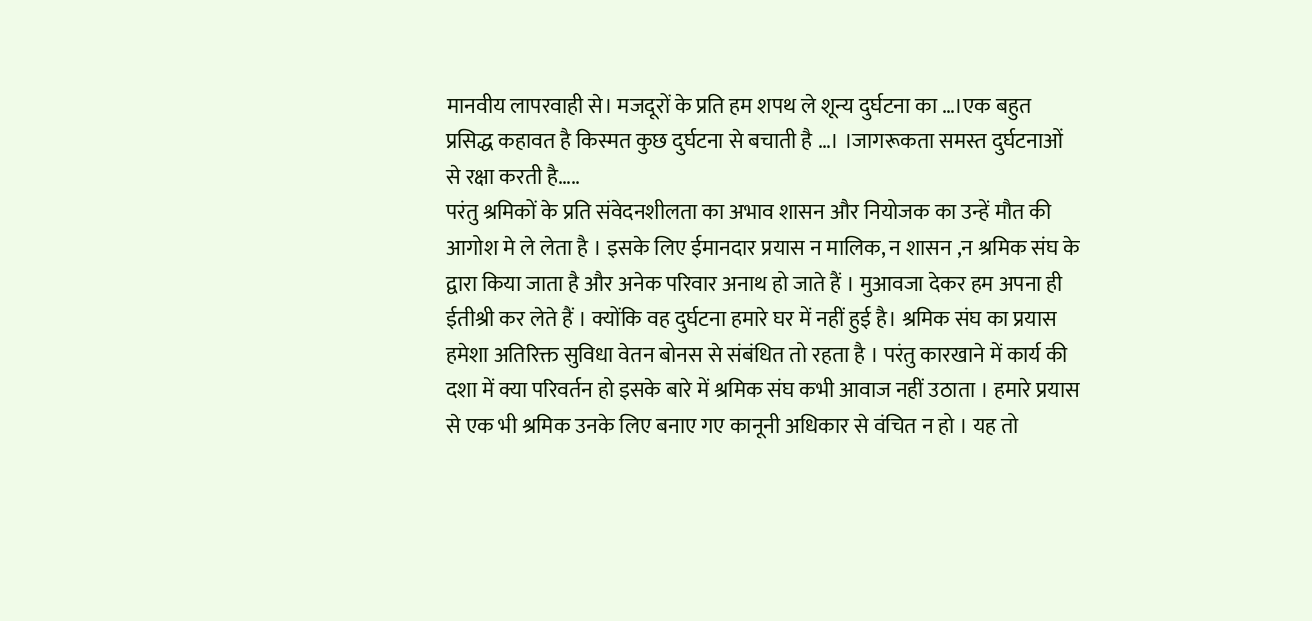मानवीय लापरवाही से। मजदूरों के प्रति हम शपथ ले शून्य दुर्घटना का …।एक बहुत प्रसिद्ध कहावत है किस्मत कुछ दुर्घटना से बचाती है …। ।जागरूकता समस्त दुर्घटनाओं से रक्षा करती है…..
परंतु श्रमिकों के प्रति संवेदनशीलता का अभाव शासन और नियोजक का उन्हें मौत की आगोश मे ले लेता है । इसके लिए ईमानदार प्रयास न मालिक, न शासन ,न श्रमिक संघ के द्वारा किया जाता है और अनेक परिवार अनाथ हो जाते हैं । मुआवजा देकर हम अपना ही ईतीश्री कर लेते हैं । क्योंकि वह दुर्घटना हमारे घर में नहीं हुई है। श्रमिक संघ का प्रयास हमेशा अतिरिक्त सुविधा वेतन बोनस से संबंधित तो रहता है । परंतु कारखाने में कार्य की दशा में क्या परिवर्तन हो इसके बारे में श्रमिक संघ कभी आवाज नहीं उठाता । हमारे प्रयास से एक भी श्रमिक उनके लिए बनाए गए कानूनी अधिकार से वंचित न हो । यह तो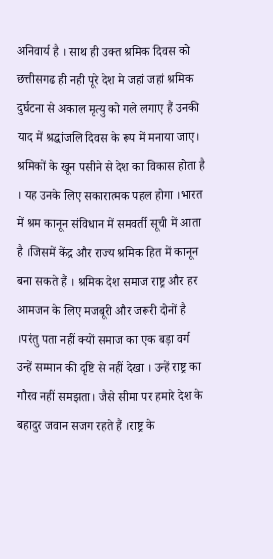अनिवार्य है । साथ ही उक्त श्रमिक दिवस को छत्तीसगढ ही नही पूरे देश मे जहां जहां श्रमिक दुर्घटना से अकाल मृत्यु को गले लगाए हैं उनकी याद में श्रद्धांजलि दिवस के रूप में मनाया जाए।
श्रमिकों के खून पसीने से देश का विकास होता है । यह उनके लिए सकारात्मक पहल होगा ।भारत में श्रम कानून संविधान में समवर्ती सूची में आता है ।जिसमें केंद्र और राज्य श्रमिक हित में कानून बना सकते हैं । श्रमिक देश समाज राष्ट्र और हर आमजन के लिए मजबूरी और जरूरी दोनों है ।परंतु पता नहीं क्यों समाज का एक बड़ा वर्ग उन्हें सम्मान की दृष्टि से नहीं देखा । उन्हें राष्ट्र का गौरव नहीं समझता। जैसे सीमा पर हमारे देश के बहादुर जवान सजग रहते हैं ।राष्ट्र के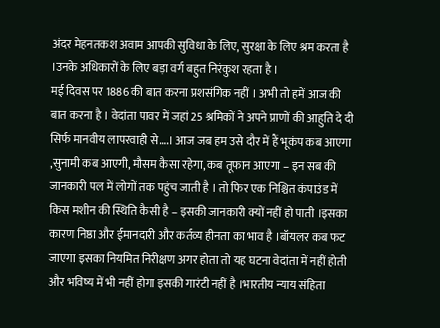अंदर मेहनतकश अवाम आपकी सुविधा के लिए, सुरक्षा के लिए श्रम करता है ।उनके अधिकारों के लिए बड़ा वर्ग बहुत निरंकुश रहता है ।
मई दिवस पर 1886 की बात करना प्रशसंगिक नहीं । अभी तो हमें आज की बात करना है । वेदांता पावर में जहां 25 श्रमिकों ने अपने प्राणों की आहुति दे दी सिर्फ मानवीय लापरवाही से….। आज जब हम उसे दौर में हैं भूकंप कब आएगा ,सुनामी कब आएगी, मौसम कैसा रहेगा, कब तूफान आएगा – इन सब की जानकारी पल में लोगों तक पहुंच जाती है । तो फिर एक निश्चित कंपाउंड में किस मशीन की स्थिति कैसी है – इसकी जानकारी क्यों नहीं हो पाती ।इसका कारण निष्ठा और ईमानदारी और कर्तव्य हीनता का भाव है ।बॉयलर कब फट जाएगा इसका नियमित निरीक्षण अगर होता तो यह घटना वेदांता में नहीं होती और भविष्य में भी नहीं होगा इसकी गारंटी नहीं है ।भारतीय न्याय संहिता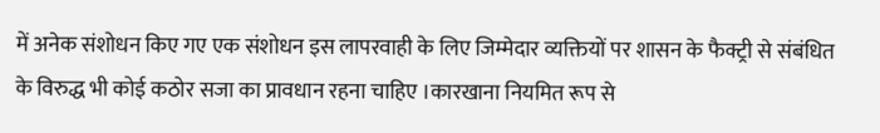में अनेक संशोधन किए गए एक संशोधन इस लापरवाही के लिए जिम्मेदार व्यक्तियों पर शासन के फैक्ट्री से संबंधित के विरुद्ध भी कोई कठोर सजा का प्रावधान रहना चाहिए ।कारखाना नियमित रूप से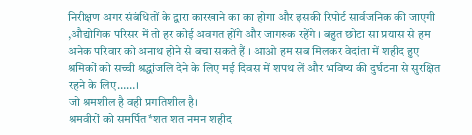निरीक्षण अगर संबंधितों के द्वारा कारखाने का का होगा और इसकी रिपोर्ट सार्वजनिक की जाएगी ,औद्योगिक परिसर में तो हर कोई अवगत होंगे और जागरुक रहेंगे । बहुत छोटा सा प्रयास से हम अनेक परिवार को अनाथ होने से बचा सकते हैं । आओ हम सब मिलकर वेदांता में शहीद हुए श्रमिकों को सच्ची श्रद्धांजलि देने के लिए मई दिवस में शपथ लें और भविष्य की दुर्घटना से सुरक्षित रहने के लिए……।
जो श्रमशील है वही प्रगतिशील है।
श्रमवीरों को समर्पित*शत शत नमन शहीद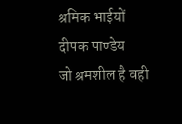श्रमिक भाईयों
दीपक पाण्डेय
जो श्रमशील है वही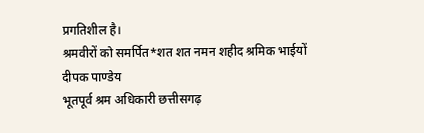प्रगतिशील है।
श्रमवीरों को समर्पित*शत शत नमन शहीद श्रमिक भाईयों
दीपक पाण्डेय
भूतपूर्व श्रम अधिकारी छत्तीसगढ़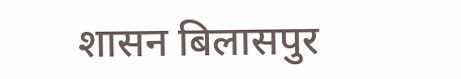शासन बिलासपुर